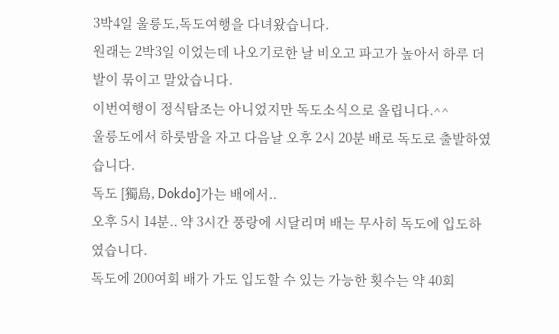3박4일 울릉도,독도여행을 다녀왔습니다.
원래는 2박3일 이었는데 나오기로한 날 비오고 파고가 높아서 하루 더 발이 묶이고 말았습니다.
이번여행이 정식탐조는 아니었지만 독도소식으로 올립니다.^^
울릉도에서 하룻밤을 자고 다음날 오후 2시 20분 배로 독도로 출발하였습니다.
독도 [獨島, Dokdo]가는 배에서..
오후 5시 14분.. 약 3시간 풍랑에 시달리며 배는 무사히 독도에 입도하였습니다.
독도에 200여회 배가 가도 입도할 수 있는 가능한 횟수는 약 40회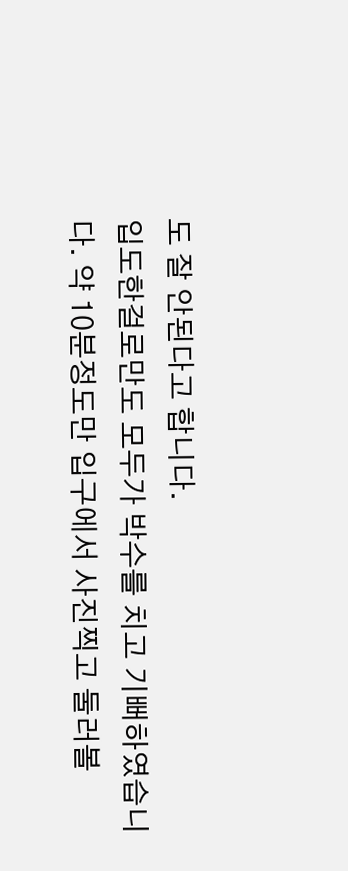도 잘 안된다고 합니다.
입도한걸로만도 모두가 박수를 치고 기뻐하였습니다. 약 10분정도만 입구에서 사진찍고 둘러볼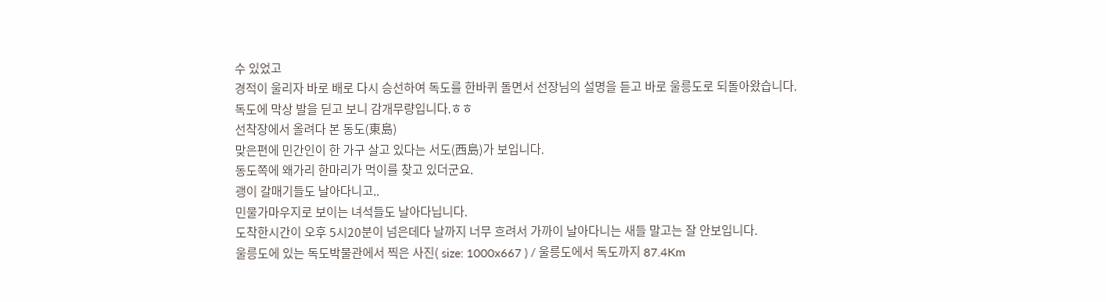수 있었고
경적이 울리자 바로 배로 다시 승선하여 독도를 한바퀴 돌면서 선장님의 설명을 듣고 바로 울릉도로 되돌아왔습니다.
독도에 막상 발을 딛고 보니 감개무량입니다.ㅎㅎ
선착장에서 올려다 본 동도(東島)
맞은편에 민간인이 한 가구 살고 있다는 서도(西島)가 보입니다.
동도쪽에 왜가리 한마리가 먹이를 찾고 있더군요.
괭이 갈매기들도 날아다니고..
민물가마우지로 보이는 녀석들도 날아다닙니다.
도착한시간이 오후 5시20분이 넘은데다 날까지 너무 흐려서 가까이 날아다니는 새들 말고는 잘 안보입니다.
울릉도에 있는 독도박물관에서 찍은 사진( size: 1000x667 ) / 울릉도에서 독도까지 87.4Km